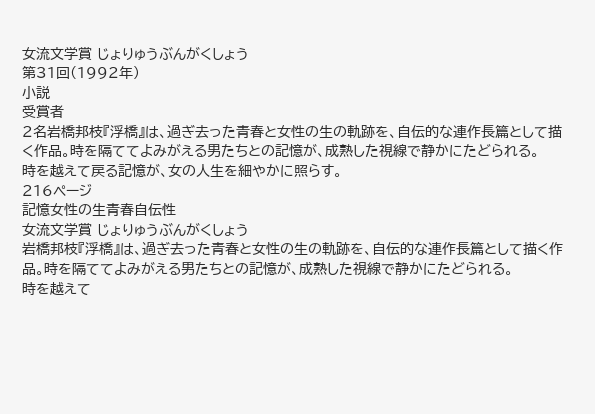女流文学賞 じょりゅうぶんがくしょう
第31回(1992年)
小説
受賞者
2名岩橋邦枝『浮橋』は、過ぎ去った青春と女性の生の軌跡を、自伝的な連作長篇として描く作品。時を隔ててよみがえる男たちとの記憶が、成熟した視線で静かにたどられる。
時を越えて戻る記憶が、女の人生を細やかに照らす。
216ページ
記憶女性の生青春自伝性
女流文学賞 じょりゅうぶんがくしょう
岩橋邦枝『浮橋』は、過ぎ去った青春と女性の生の軌跡を、自伝的な連作長篇として描く作品。時を隔ててよみがえる男たちとの記憶が、成熟した視線で静かにたどられる。
時を越えて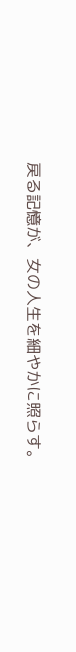戻る記憶が、女の人生を細やかに照らす。